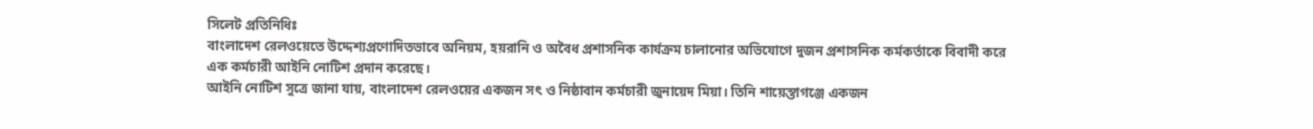সিলেট প্রতিনিধিঃ
বাংলাদেশ রেলওয়েতে উদ্দেশ্যপ্রণোদিতভাবে অনিয়ম, হয়রানি ও অবৈধ প্রশাসনিক কার্যক্রম চালানোর অভিযোগে দুজন প্রশাসনিক কর্মকর্তাকে বিবাদী করে এক কর্মচারী আইনি নোটিশ প্রদান করেছে।
আইনি নোটিশ সুত্রে জানা যায়, বাংলাদেশ রেলওয়ের একজন সৎ ও নিষ্ঠাবান কর্মচারী জুনায়েদ মিয়া। তিনি শায়েস্তাগঞ্জে একজন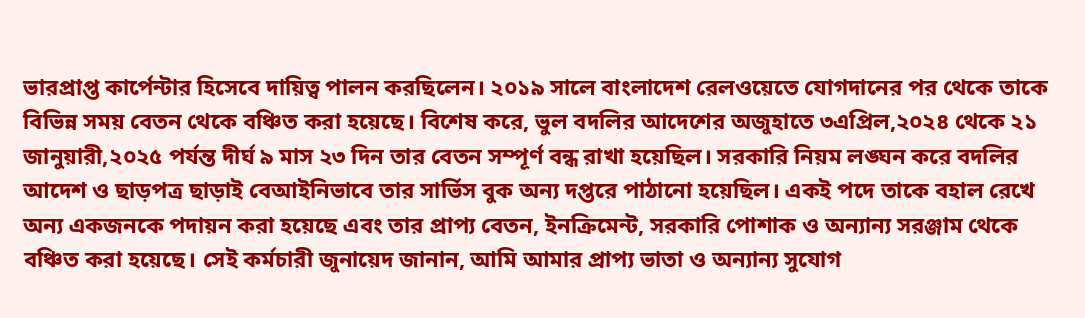ভারপ্রাপ্ত কার্পেন্টার হিসেবে দায়িত্ব পালন করছিলেন। ২০১৯ সালে বাংলাদেশ রেলওয়েতে যোগদানের পর থেকে তাকে বিভিন্ন সময় বেতন থেকে বঞ্চিত করা হয়েছে। বিশেষ করে, ভুল বদলির আদেশের অজুহাতে ৩এপ্রিল,২০২৪ থেকে ২১ জানুয়ারী,২০২৫ পর্যন্ত দীর্ঘ ৯ মাস ২৩ দিন তার বেতন সম্পূর্ণ বন্ধ রাখা হয়েছিল। সরকারি নিয়ম লঙ্ঘন করে বদলির আদেশ ও ছাড়পত্র ছাড়াই বেআইনিভাবে তার সার্ভিস বুক অন্য দপ্তরে পাঠানো হয়েছিল। একই পদে তাকে বহাল রেখে অন্য একজনকে পদায়ন করা হয়েছে এবং তার প্রাপ্য বেতন, ইনক্রিমেন্ট, সরকারি পোশাক ও অন্যান্য সরঞ্জাম থেকে বঞ্চিত করা হয়েছে। সেই কর্মচারী জুনায়েদ জানান, আমি আমার প্রাপ্য ভাতা ও অন্যান্য সুযোগ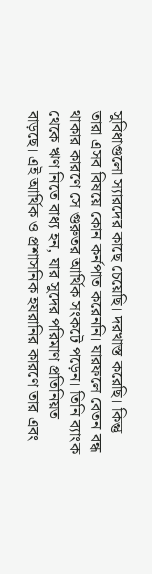সুবিধাগুলো স্যারদের কাছে চেয়েছি। দরখাস্ত করেছি। কিন্তু তারা এসব বিষয়ে কোন কর্নপাত করেননি। যারফলে বেতন বন্ধ থাকার কারণে সে গুরুতর আর্থিক সংকটে পড়েন। তিনি ব্যাংক থেকে ঋণ নিতে বাধ্য হন, যার সুদের পরিমাণ প্রতিনিয়ত বাড়ছে। এই আর্থিক ও প্রশাসনিক হযরানির কারণে তার এবং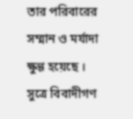তার পরিবারের সম্মান ও মর্যাদা ক্ষুণ্ণ হয়েছে ।
সুত্রে বিবাদীগণ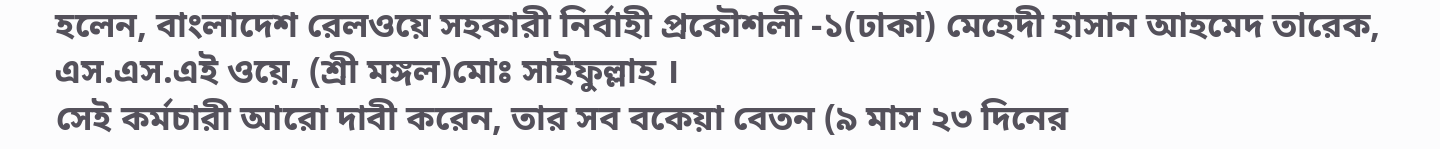হলেন, বাংলাদেশ রেলওয়ে সহকারী নির্বাহী প্রকৌশলী -১(ঢাকা) মেহেদী হাসান আহমেদ তারেক, এস.এস.এই ওয়ে, (শ্রী মঙ্গল)মোঃ সাইফুল্লাহ ।
সেই কর্মচারী আরো দাবী করেন, তার সব বকেয়া বেতন (৯ মাস ২৩ দিনের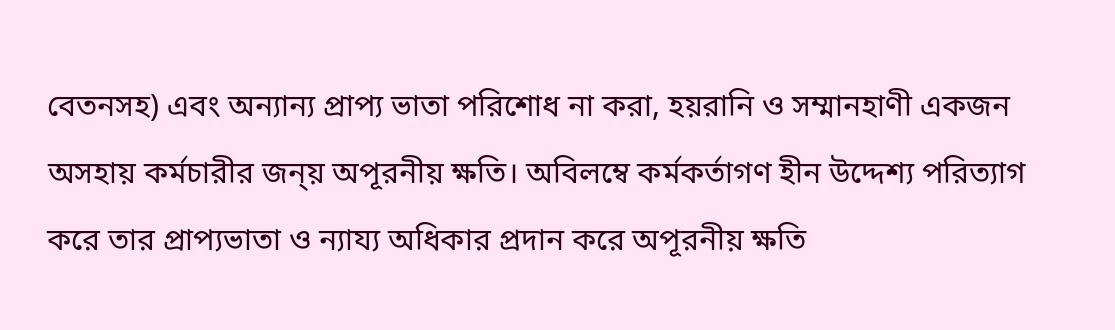বেতনসহ) এবং অন্যান্য প্রাপ্য ভাতা পরিশোধ না করা, হয়রানি ও সম্মানহাণী একজন অসহায় কর্মচারীর জন্য় অপূরনীয় ক্ষতি। অবিলম্বে কর্মকর্তাগণ হীন উদ্দেশ্য পরিত্যাগ করে তার প্রাপ্যভাতা ও ন্যায্য অধিকার প্রদান করে অপূরনীয় ক্ষতি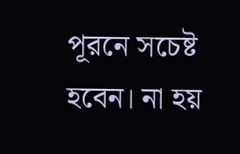পূরনে সচেষ্ট হবেন। না হয়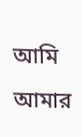আমি আমার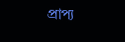প্রাপ্য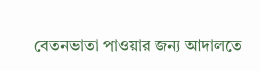বেতনভাতা পাওয়ার জন্য আদালতে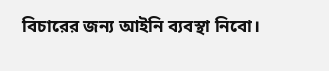বিচারের জন্য আইনি ব্যবস্থা নিবো।